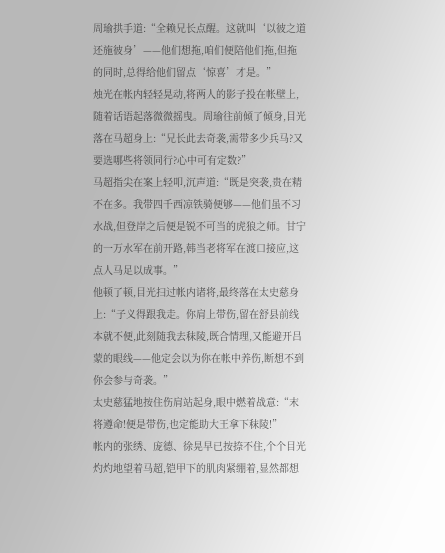周瑜拱手道:“全赖兄长点醒。这就叫‘以彼之道还施彼身’——他们想拖,咱们便陪他们拖,但拖的同时,总得给他们留点‘惊喜’才是。”
烛光在帐内轻轻晃动,将两人的影子投在帐壁上,随着话语起落微微摇曳。周瑜往前倾了倾身,目光落在马超身上:“兄长此去奇袭,需带多少兵马?又要选哪些将领同行?心中可有定数?”
马超指尖在案上轻叩,沉声道:“既是突袭,贵在精不在多。我带四千西凉铁骑便够——他们虽不习水战,但登岸之后便是锐不可当的虎狼之师。甘宁的一万水军在前开路,韩当老将军在渡口接应,这点人马足以成事。”
他顿了顿,目光扫过帐内诸将,最终落在太史慈身上:“子义得跟我走。你肩上带伤,留在舒县前线本就不便,此刻随我去秣陵,既合情理,又能避开吕蒙的眼线——他定会以为你在帐中养伤,断想不到你会参与奇袭。”
太史慈猛地按住伤肩站起身,眼中燃着战意:“末将遵命!便是带伤,也定能助大王拿下秣陵!”
帐内的张绣、庞德、徐晃早已按捺不住,个个目光灼灼地望着马超,铠甲下的肌肉紧绷着,显然都想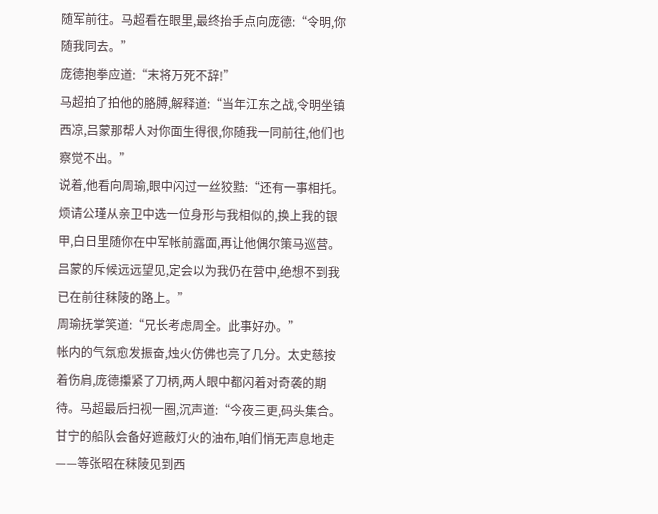随军前往。马超看在眼里,最终抬手点向庞德:“令明,你随我同去。”
庞德抱拳应道:“末将万死不辞!”
马超拍了拍他的胳膊,解释道:“当年江东之战,令明坐镇西凉,吕蒙那帮人对你面生得很,你随我一同前往,他们也察觉不出。”
说着,他看向周瑜,眼中闪过一丝狡黠:“还有一事相托。烦请公瑾从亲卫中选一位身形与我相似的,换上我的银甲,白日里随你在中军帐前露面,再让他偶尔策马巡营。吕蒙的斥候远远望见,定会以为我仍在营中,绝想不到我已在前往秣陵的路上。”
周瑜抚掌笑道:“兄长考虑周全。此事好办。”
帐内的气氛愈发振奋,烛火仿佛也亮了几分。太史慈按着伤肩,庞德攥紧了刀柄,两人眼中都闪着对奇袭的期待。马超最后扫视一圈,沉声道:“今夜三更,码头集合。甘宁的船队会备好遮蔽灯火的油布,咱们悄无声息地走——等张昭在秣陵见到西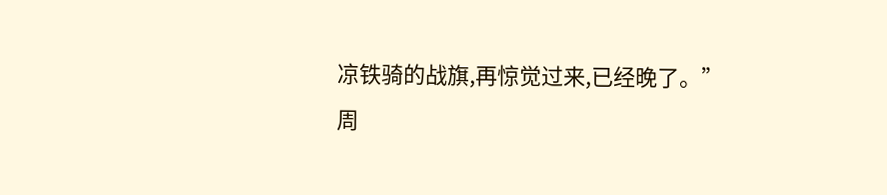凉铁骑的战旗,再惊觉过来,已经晚了。”
周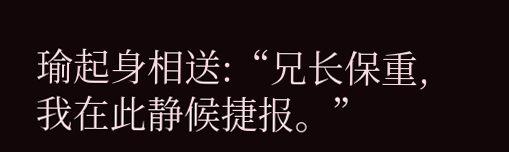瑜起身相送:“兄长保重,我在此静候捷报。”